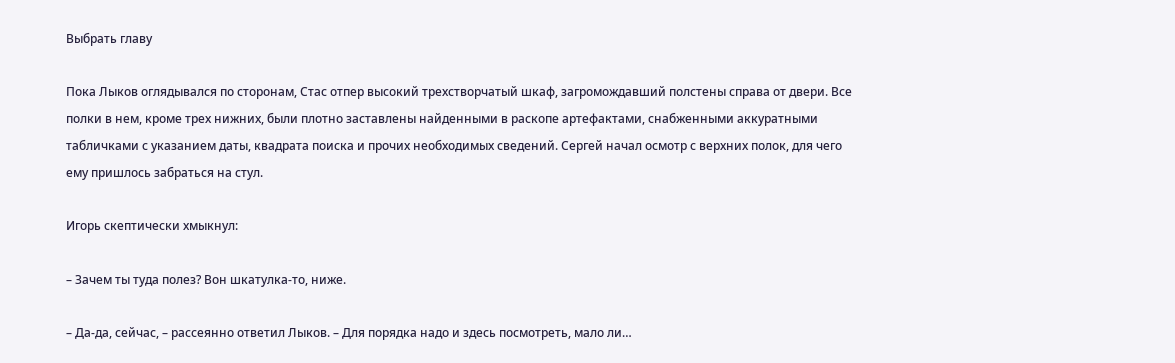Выбрать главу

Пока Лыков оглядывался по сторонам, Стас отпер высокий трехстворчатый шкаф, загромождавший полстены справа от двери. Все полки в нем, кроме трех нижних, были плотно заставлены найденными в раскопе артефактами, снабженными аккуратными табличками с указанием даты, квадрата поиска и прочих необходимых сведений. Сергей начал осмотр с верхних полок, для чего ему пришлось забраться на стул.

Игорь скептически хмыкнул:

– Зачем ты туда полез? Вон шкатулка-то, ниже.

– Да-да, сейчас, – рассеянно ответил Лыков. – Для порядка надо и здесь посмотреть, мало ли…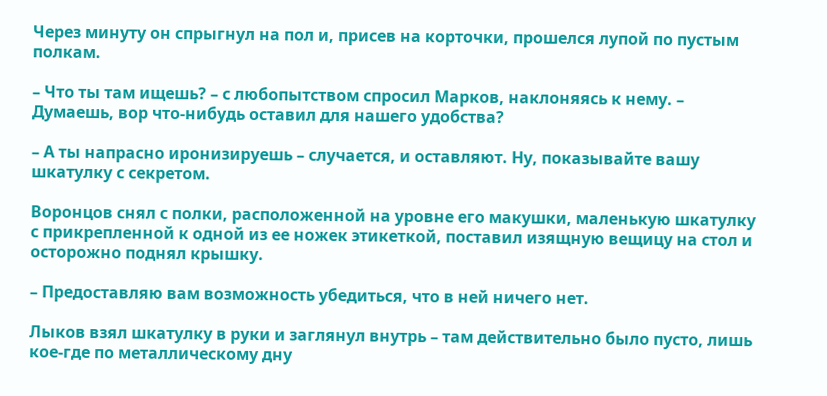Через минуту он спрыгнул на пол и, присев на корточки, прошелся лупой по пустым полкам.

– Что ты там ищешь? – с любопытством спросил Марков, наклоняясь к нему. – Думаешь, вор что-нибудь оставил для нашего удобства?

– А ты напрасно иронизируешь – случается, и оставляют. Ну, показывайте вашу шкатулку с секретом.

Воронцов снял с полки, расположенной на уровне его макушки, маленькую шкатулку с прикрепленной к одной из ее ножек этикеткой, поставил изящную вещицу на стол и осторожно поднял крышку.

– Предоставляю вам возможность убедиться, что в ней ничего нет.

Лыков взял шкатулку в руки и заглянул внутрь – там действительно было пусто, лишь кое-где по металлическому дну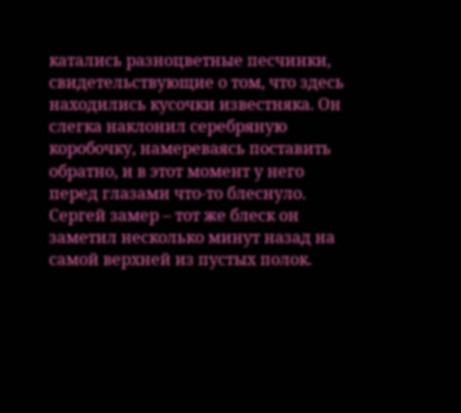катались разноцветные песчинки, свидетельствующие о том, что здесь находились кусочки известняка. Он слегка наклонил серебряную коробочку, намереваясь поставить обратно, и в этот момент у него перед глазами что-то блеснуло. Сергей замер – тот же блеск он заметил несколько минут назад на самой верхней из пустых полок.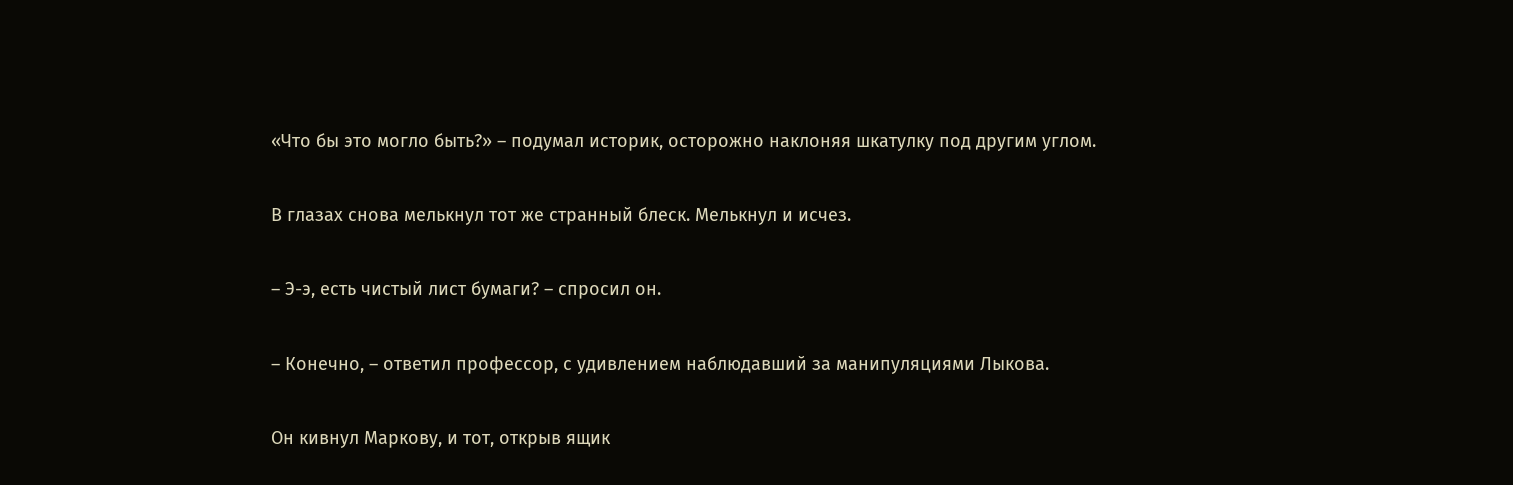«Что бы это могло быть?» – подумал историк, осторожно наклоняя шкатулку под другим углом.

В глазах снова мелькнул тот же странный блеск. Мелькнул и исчез.

– Э-э, есть чистый лист бумаги? – спросил он.

– Конечно, – ответил профессор, с удивлением наблюдавший за манипуляциями Лыкова.

Он кивнул Маркову, и тот, открыв ящик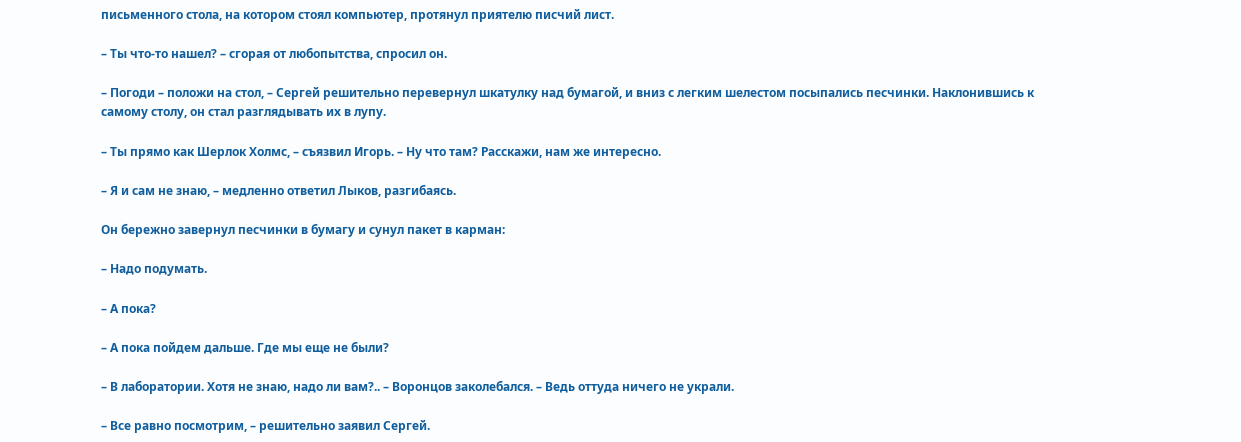письменного стола, на котором стоял компьютер, протянул приятелю писчий лист.

– Ты что-то нашел? – сгорая от любопытства, спросил он.

– Погоди – положи на стол, – Сергей решительно перевернул шкатулку над бумагой, и вниз с легким шелестом посыпались песчинки. Наклонившись к самому столу, он стал разглядывать их в лупу.

– Ты прямо как Шерлок Холмс, – съязвил Игорь. – Ну что там? Расскажи, нам же интересно.

– Я и сам не знаю, – медленно ответил Лыков, разгибаясь.

Он бережно завернул песчинки в бумагу и сунул пакет в карман:

– Надо подумать.

– А пока?

– А пока пойдем дальше. Где мы еще не были?

– В лаборатории. Хотя не знаю, надо ли вам?.. – Воронцов заколебался. – Ведь оттуда ничего не украли.

– Все равно посмотрим, – решительно заявил Сергей.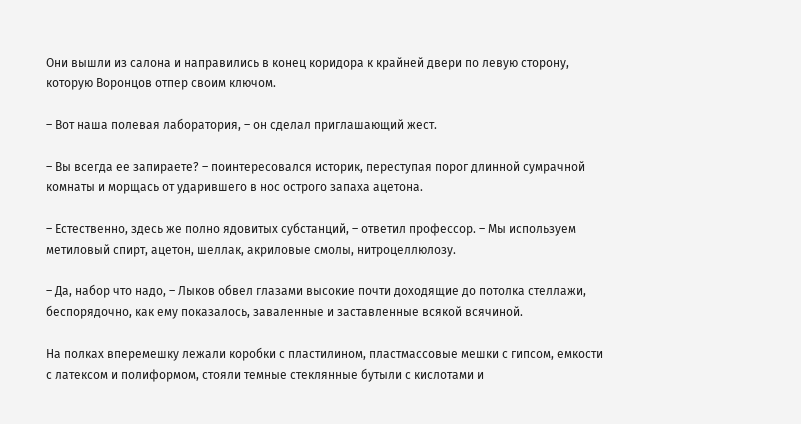Они вышли из салона и направились в конец коридора к крайней двери по левую сторону, которую Воронцов отпер своим ключом.

– Вот наша полевая лаборатория, – он сделал приглашающий жест.

– Вы всегда ее запираете? – поинтересовался историк, переступая порог длинной сумрачной комнаты и морщась от ударившего в нос острого запаха ацетона.

– Естественно, здесь же полно ядовитых субстанций, – ответил профессор. – Мы используем метиловый спирт, ацетон, шеллак, акриловые смолы, нитроцеллюлозу.

– Да, набор что надо, – Лыков обвел глазами высокие почти доходящие до потолка стеллажи, беспорядочно, как ему показалось, заваленные и заставленные всякой всячиной.

На полках вперемешку лежали коробки с пластилином, пластмассовые мешки с гипсом, емкости с латексом и полиформом, стояли темные стеклянные бутыли с кислотами и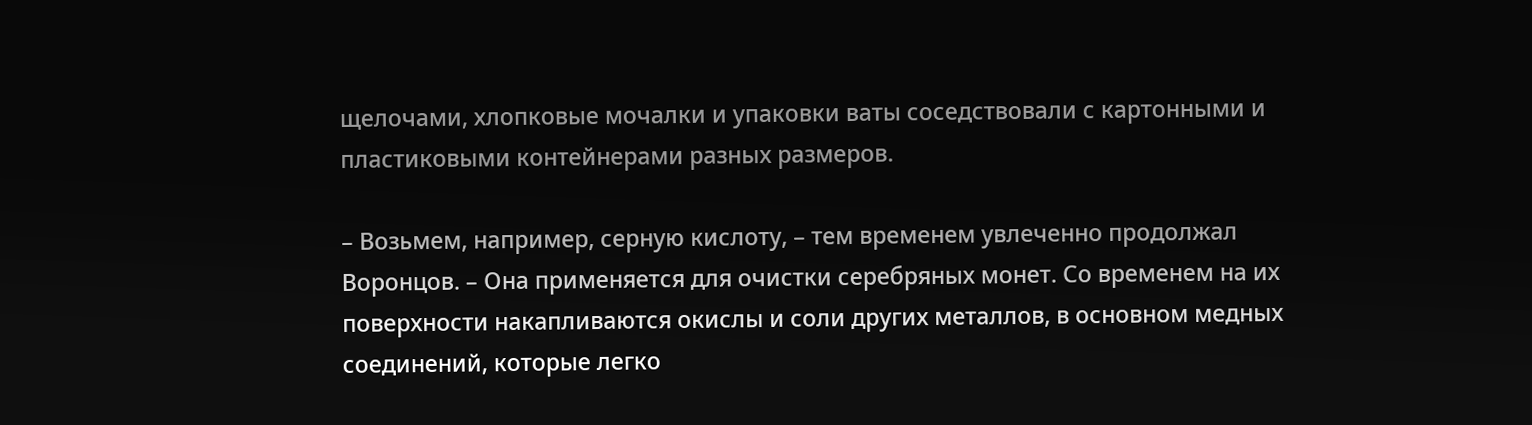щелочами, хлопковые мочалки и упаковки ваты соседствовали с картонными и пластиковыми контейнерами разных размеров.

– Возьмем, например, серную кислоту, – тем временем увлеченно продолжал Воронцов. – Она применяется для очистки серебряных монет. Со временем на их поверхности накапливаются окислы и соли других металлов, в основном медных соединений, которые легко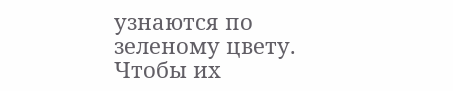узнаются по зеленому цвету. Чтобы их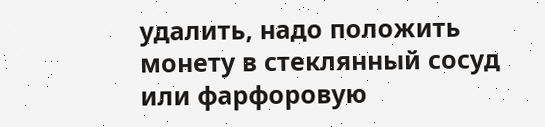удалить, надо положить монету в стеклянный сосуд или фарфоровую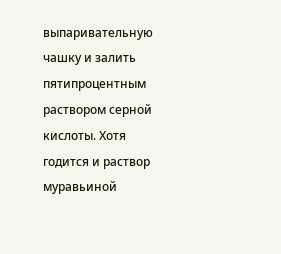выпаривательную чашку и залить пятипроцентным раствором серной кислоты. Хотя годится и раствор муравьиной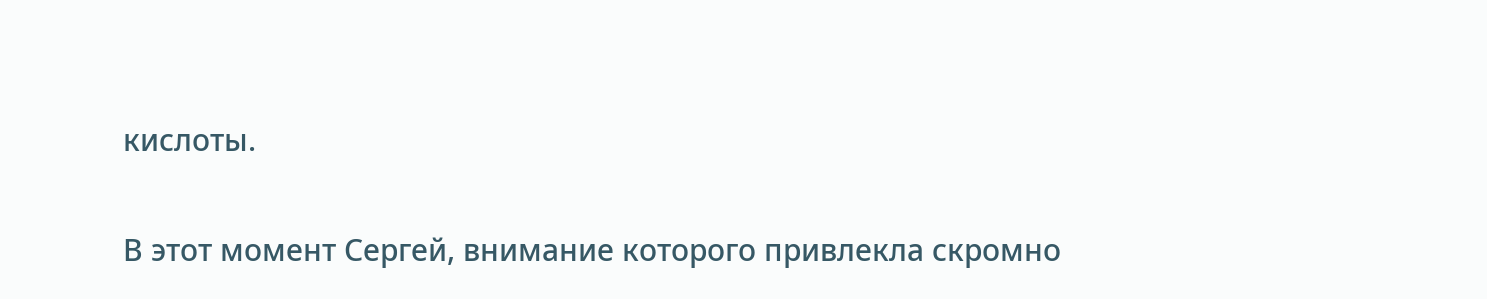кислоты.

В этот момент Сергей, внимание которого привлекла скромно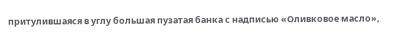притулившаяся в углу большая пузатая банка с надписью «Оливковое масло»,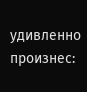удивленно произнес: